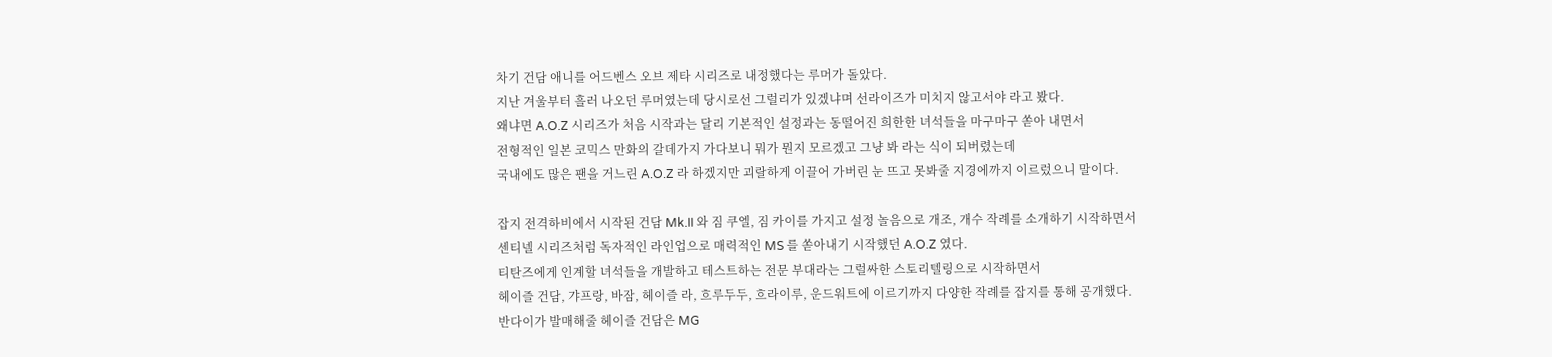차기 건담 애니를 어드벤스 오브 제타 시리즈로 내정했다는 루머가 돌았다.
지난 겨울부터 흘러 나오던 루머였는데 당시로선 그럴리가 있겠냐며 선라이즈가 미치지 않고서야 라고 봤다.
왜냐면 A.O.Z 시리즈가 처음 시작과는 달리 기본적인 설정과는 동떨어진 희한한 녀석들을 마구마구 쏟아 내면서
전형적인 일본 코믹스 만화의 갈데가지 가다보니 뭐가 뭔지 모르겠고 그냥 봐 라는 식이 되버렸는데
국내에도 많은 팬을 거느린 A.O.Z 라 하겠지만 괴랄하게 이끌어 가버린 눈 뜨고 못봐줄 지경에까지 이르렀으니 말이다.

잡지 전격하비에서 시작된 건담 Mk.II 와 짐 쿠엘, 짐 카이를 가지고 설정 놀음으로 개조, 개수 작례를 소개하기 시작하면서
센티넬 시리즈처럼 독자적인 라인업으로 매력적인 MS 를 쏟아내기 시작했던 A.O.Z 였다.
티탄즈에게 인계할 녀석들을 개발하고 테스트하는 전문 부대라는 그럴싸한 스토리텔링으로 시작하면서
헤이즐 건담, 갸프랑, 바잠, 헤이즐 라, 흐루두두, 흐라이루, 운드워트에 이르기까지 다양한 작례를 잡지를 통해 공개했다.
반다이가 발매해줄 헤이즐 건담은 MG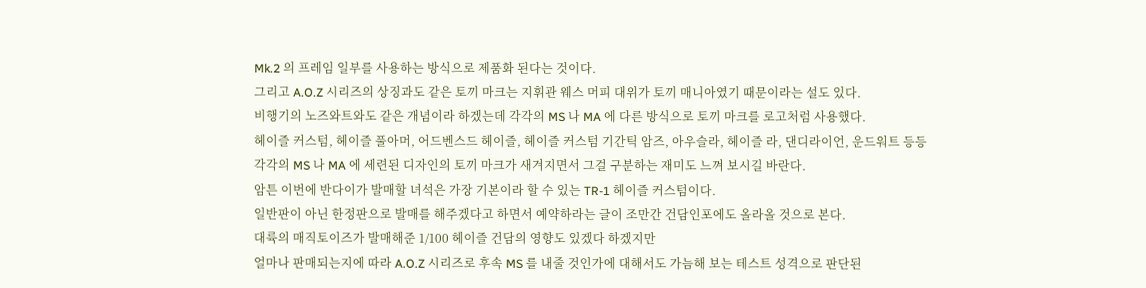Mk.2 의 프레임 일부를 사용하는 방식으로 제품화 된다는 것이다.
그리고 A.O.Z 시리즈의 상징과도 같은 토끼 마크는 지휘관 웨스 머피 대위가 토끼 매니아였기 때문이라는 설도 있다.
비행기의 노즈와트와도 같은 개념이라 하겠는데 각각의 MS 나 MA 에 다른 방식으로 토끼 마크를 로고처럼 사용했다.
헤이즐 커스텀, 헤이즐 풀아머, 어드벤스드 헤이즐, 헤이즐 커스텀 기간틱 암즈, 아우슬라, 헤이즐 라, 댄디라이언, 운드워트 등등
각각의 MS 나 MA 에 세련된 디자인의 토끼 마크가 새겨지면서 그걸 구분하는 재미도 느껴 보시길 바란다.
암튼 이번에 반다이가 발매할 녀석은 가장 기본이라 할 수 있는 TR-1 헤이즐 커스텀이다.
일반판이 아닌 한정판으로 발매를 해주겠다고 하면서 예약하라는 글이 조만간 건담인포에도 올라올 것으로 본다.
대륙의 매직토이즈가 발매해준 1/100 헤이즐 건담의 영향도 있겠다 하겠지만
얼마나 판매되는지에 따라 A.O.Z 시리즈로 후속 MS 를 내줄 것인가에 대해서도 가늠해 보는 테스트 성격으로 판단된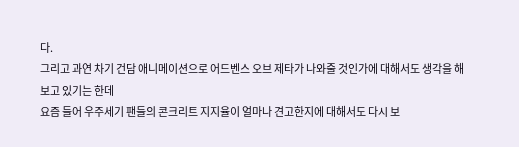다.
그리고 과연 차기 건담 애니메이션으로 어드벤스 오브 제타가 나와줄 것인가에 대해서도 생각을 해보고 있기는 한데
요즘 들어 우주세기 팬들의 콘크리트 지지율이 얼마나 견고한지에 대해서도 다시 보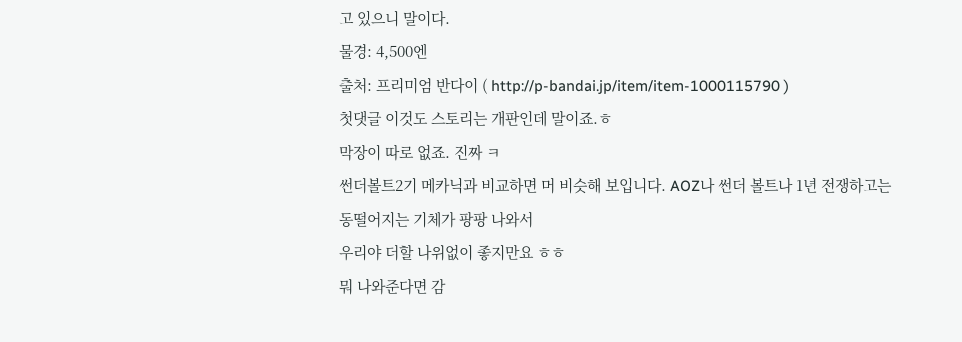고 있으니 말이다.
물경: 4,500엔
출처: 프리미엄 반다이 ( http://p-bandai.jp/item/item-1000115790 )
첫댓글 이것도 스토리는 개판인데 말이죠.ㅎ
막장이 따로 없죠. 진짜 ㅋ
썬더볼트2기 메카닉과 비교하면 머 비슷해 보입니다. AOZ나 썬더 볼트나 1년 전쟁하고는 동떨어지는 기체가 팡팡 나와서
우리야 더할 나위없이 좋지만요 ㅎㅎ
뭐 나와준다면 감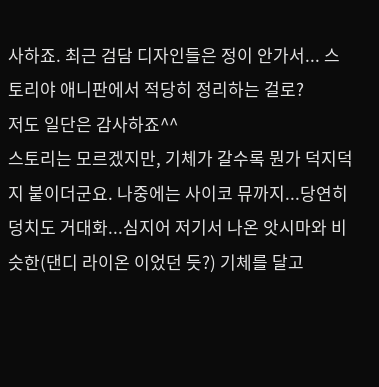사하죠. 최근 검담 디자인들은 정이 안가서... 스토리야 애니판에서 적당히 정리하는 걸로?
저도 일단은 감사하죠^^
스토리는 모르겠지만, 기체가 갈수록 뭔가 덕지덕지 붙이더군요. 나중에는 사이코 뮤까지...당연히 덩치도 거대화...심지어 저기서 나온 앗시마와 비슷한(댄디 라이온 이었던 듯?) 기체를 달고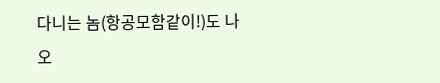다니는 놈(항공모함같이!)도 나오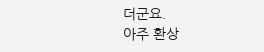더군요.
아주 환상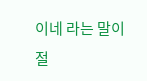이네 라는 말이 절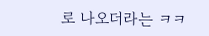로 나오더라는 ㅋㅋ